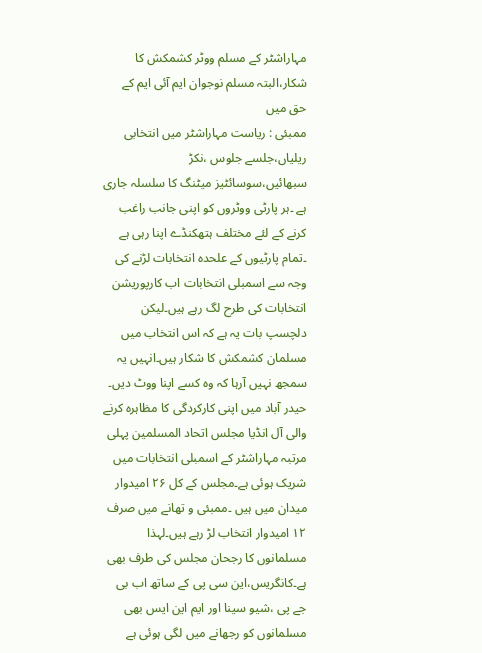مہاراشٹر کے مسلم ووٹر کشمکش کا شکار،البتہ مسلم نوجوان ایم آئی ایم کے حق میں
ممبئی : ریاست مہاراشٹر میں انتخابی ریلیاں،جلسے جلوس ،نکڑ سبھائیں،سوسائٹیز میٹنگ کا سلسلہ جاری ہے ۔ہر پارٹی ووٹروں کو اپنی جانب راغب کرنے کے لئے مختلف ہتھکنڈے اپنا رہی ہے ۔تمام پارٹیوں کے علحدہ انتخابات لڑنے کی وجہ سے اسمبلی انتخابات اب کارپوریشن انتخابات کی طرح لگ رہے ہیں۔لیکن دلچسپ بات یہ ہے کہ اس انتخاب میں مسلمان کشمکش کا شکار ہیں۔انہیں یہ سمجھ نہیں آرہا کہ وہ کسے اپنا ووٹ دیں۔
حیدر آباد میں اپنی کارکردگی کا مظاہرہ کرنے والی آل انڈیا مجلس اتحاد المسلمین پہلی مرتبہ مہاراشٹر کے اسمبلی انتخابات میں شریک ہوئی ہے۔مجلس کے کل ۲۶ امیدوار میدان میں ہیں ۔ممبئی و تھانے میں صرف ۱۲ امیدوار انتخاب لڑ رہے ہیں۔لہذا مسلمانوں کا رجحان مجلس کی طرف بھی ہے۔کانگریس،این سی پی کے ساتھ اب بی جے پی ،شیو سینا اور ایم این ایس بھی مسلمانوں کو رجھانے میں لگی ہوئی ہے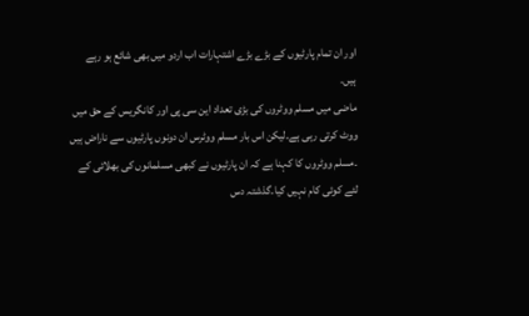اور ان تمام پارٹیوں کے بڑے بڑے اشتہارات اب اردو میں بھی شائع ہو رہے ہیں۔
ماضی میں مسلم ووٹروں کی بڑی تعداد این سی پی اور کانگریس کے حق میں ووٹ کرتی رہی ہے۔لیکن اس بار مسلم ووٹرس ان دونوں پارٹیوں سے ناراض ہیں ۔مسلم ووٹروں کا کہنا ہے کہ ان پارٹیوں نے کبھی مسلمانوں کی بھلائی کے لئے کوئی کام نہیں کیا۔گذشتہ دس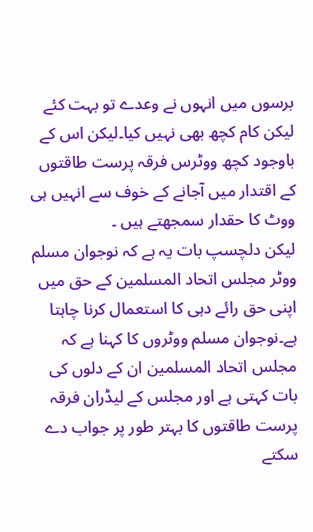برسوں میں انہوں نے وعدے تو بہت کئے لیکن کام کچھ بھی نہیں کیا۔لیکن اس کے باوجود کچھ ووٹرس فرقہ پرست طاقتوں کے اقتدار میں آجانے کے خوف سے انہیں ہی ووٹ کا حقدار سمجھتے ہیں ۔
لیکن دلچسپ بات یہ ہے کہ نوجوان مسلم ووٹر مجلس اتحاد المسلمین کے حق میں اپنی حق رائے دہی کا استعمال کرنا چاہتا ہے۔نوجوان مسلم ووٹروں کا کہنا ہے کہ مجلس اتحاد المسلمین ان کے دلوں کی بات کہتی ہے اور مجلس کے لیڈران فرقہ پرست طاقتوں کا بہتر طور پر جواب دے سکتے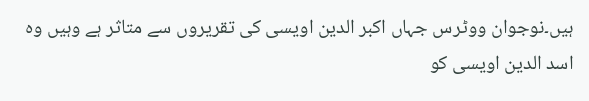ہیں۔نوجوان ووٹرس جہاں اکبر الدین اویسی کی تقریروں سے متاثر ہے وہیں وہ اسد الدین اویسی کو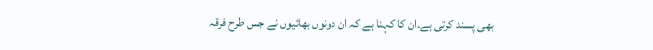بھی پسند کرتی ہے۔ان کا کہنا ہے کہ ان دونوں بھائیوں نے جس طرح فرقہ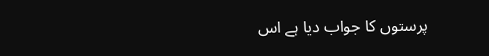پرستوں کا جواب دیا ہے اس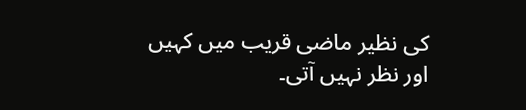کی نظیر ماضی قریب میں کہیں اور نظر نہیں آتی۔